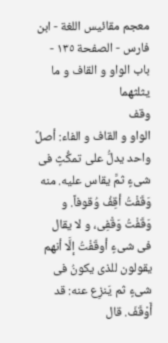معجم مقائيس اللغة - ابن فارس - الصفحة ١٣٥ - باب الواو و القاف و ما يثلثهما
وقف
الواو و القاف و الفاء: أصلٌ واحد يدلُّ على تمكُّثٍ فى شىءٍ ثمَّ يقاس عليه. منه وَقَفْتُ أقِفُ وُقوفاً. و وَقَفْتُ وَقْفِى، و لا يقال فى شىءٍ أوقَفْتُ إلَّا أنهم يقولون للذى يكونُ فى شىءٍ ثم يَنزِع عنه: قد أَوْقَفَ. قال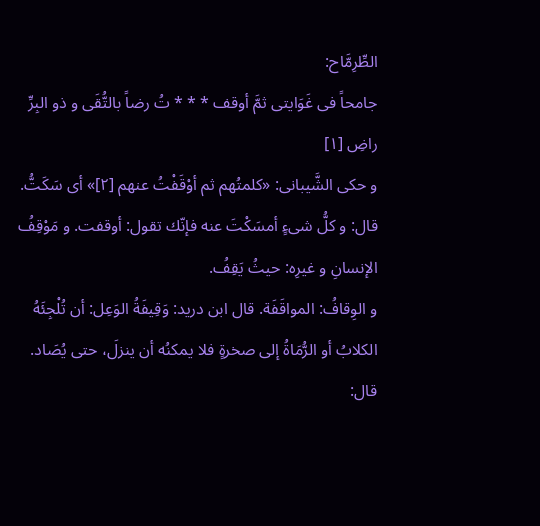الطِّرِمَّاح:
جامحاً فى غَوَايتى ثمَّ أوقف * * * تُ رضاً بالتُّقَى و ذو البِرِّ راضِ [١]
و حكى الشَّيبانى: «كلمتُهم ثم أوْقَفْتُ عنهم [٢]» أى سَكَتُّ. قال: و كلُّ شىءٍ أمسَكْتَ عنه فإنّك تقول: أوقفت. و مَوْقِفُ الإنسانِ و غيرِه: حيثُ يَقِفُ.
و الوِقافُ: المواقَفَة. قال ابن دريد: وَقِيفَةُ الوَعِل: أن تُلْجِئَهُ الكلابُ أو الرُّمَاةُ إلى صخرةٍ فلا يمكنُه أن ينزلَ، حتى يُصَاد. قال: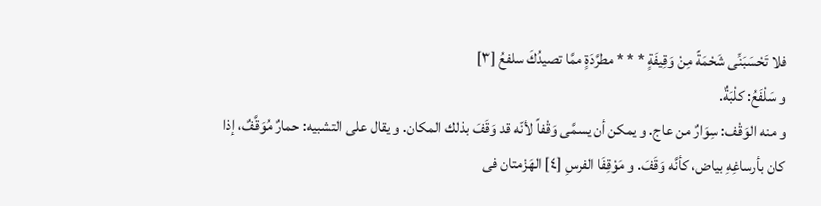فلا تَحْسَبَنِّى شَحْمَةً مِنْ وَقِيفَةٍ * * * مطرَّدَةٍ ممَّا تصيدُكَ سلفعُ [٣]
و سَلْفَعُ: كلْبَةٌ.
و منه الوَقْف: سِوَارٌ من عاج. و يمكن أن يسمَّى وَقْفاً لأنّه قد وَقَفَ بذلك المكان. و يقال على التشبيه: حمارٌ مُوَقَّفٌ، إذا كان بأرساغِهِ بياض، كأنَّه وَقَفَ. و مَوْقِفَا الفرسِ [٤] الهَزْمتان فى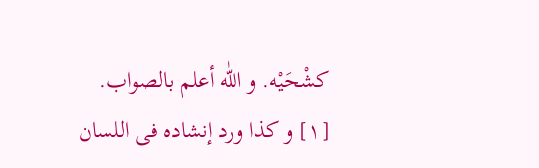كشْحَيْه. و اللّٰه أعلم بالصواب.
[١] و كذا ورد إنشاده فى اللسان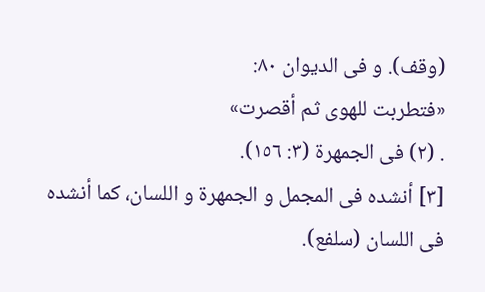(وقف). و فى الديوان ٨٠:
«فتطربت للهوى ثم أقصرت»
. (٢) فى الجمهرة (٣: ١٥٦).
[٣] أنشده فى المجمل و الجمهرة و اللسان، كما أنشده فى اللسان (سلفع).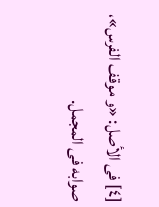[٤] فى الأصل: «و موقف الفرس»، صوابه فى المجمل.